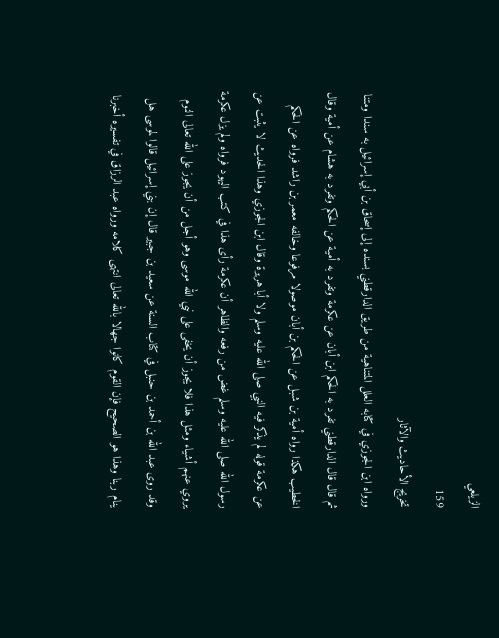الزيلعي
159
تخريج الأحاديث والآثار
ورواه ابن الجوزي في كتابه العلل المتناهية من طريق الدارقطني بسنده إلى إسحاق بن أبي إسرائيل به سندا ومتنا ثم قال قال الدارقطني تفرد به الحكم ابن أبان عن عكرمة وتفرد به أمية عن الحكم وتفرد به هشام عن أمية وقال الخطيب هكذا رواه أمية بن شبل عن الحكم بن أبان موصولا مرفوعا وخالفه معمر بن راشد فرواه عن الحكم عن عكرمة قوله لم يذكر فيه النبي صلى الله عليه وسلم ولا أبا هريرة وقال ابن الجوزي وهذا الحديث لا يثبت عن رسول الله صلى الله عليه وسلم غض من رفعه والظاهر أن عكرمة رأى هذا في كتب اليهود فرواه ولم يزل عكرمة يروي عنهم أشياء ومثل هذا فلا يجوز أن يخفى على نبي الله موسى وهو أجل من أن يجوز على الله تعالى النوم وقد روى عبد الله بن أحمد بن حنبل في كتاب السنة عن سعيد بن جبير قال إن بني إسرائيل قالوا لموسى هل ينام ربنا وهذا هو الصحيح فإن القوم كانوا جهالا بالله تعالى انتهى كلامه ورواه عبد الرزاق في تفسيره أخبرنا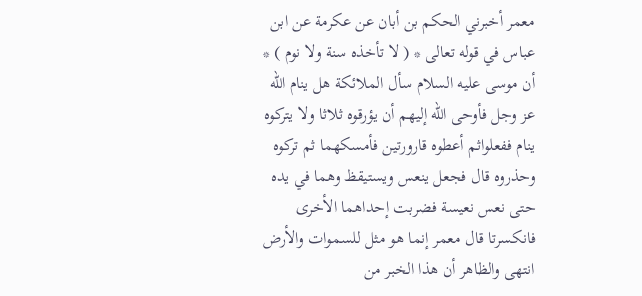معمر أخبرني الحكم بن أبان عن عكرمة عن ابن عباس في قوله تعالى * ( لا تأخذه سنة ولا نوم ) * أن موسى عليه السلام سأل الملائكة هل ينام الله عز وجل فأوحى الله إليهم أن يؤرقوه ثلاثا ولا يتركوه ينام ففعلواثم أعطوه قارورتين فأمسكهما ثم تركوه وحذروه قال فجعل ينعس ويستيقظ وهما في يده حتى نعس نعيسة فضربت إحداهما الأخرى فانكسرتا قال معمر إنما هو مثل للسموات والأرض انتهى والظاهر أن هذا الخبر من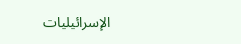الإسرائيليات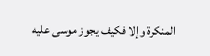المنكرة وإلا فكيف يجوز موسى عليه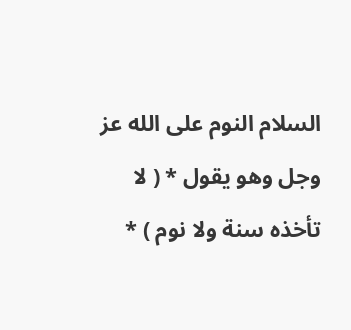السلام النوم على الله عز وجل وهو يقول * ( لا تأخذه سنة ولا نوم ) *